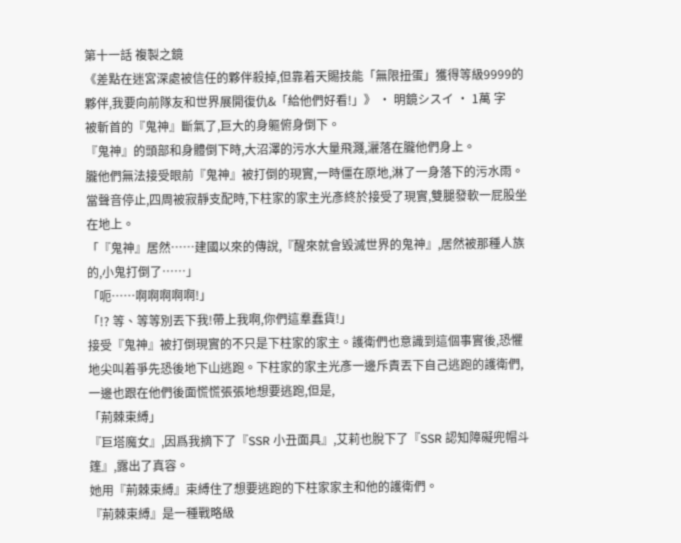第十一話 複製之鏡
《差點在迷宮深處被信任的夥伴殺掉,但靠着天賜技能「無限扭蛋」獲得等級9999的夥伴,我要向前隊友和世界展開復仇&「給他們好看!」》 · 明鏡シスイ · 1萬 字
被斬首的『鬼神』斷氣了,巨大的身軀俯身倒下。
『鬼神』的頭部和身體倒下時,大沼澤的污水大量飛濺,灑落在朧他們身上。
朧他們無法接受眼前『鬼神』被打倒的現實,一時僵在原地,淋了一身落下的污水雨。
當聲音停止,四周被寂靜支配時,下柱家的家主光彥終於接受了現實,雙腿發軟一屁股坐在地上。
「『鬼神』居然……建國以來的傳說,『醒來就會毀滅世界的鬼神』,居然被那種人族的,小鬼打倒了……」
「呃……啊啊啊啊啊!」
「!? 等、等等別丟下我!帶上我啊,你們這羣蠢貨!」
接受『鬼神』被打倒現實的不只是下柱家的家主。護衛們也意識到這個事實後,恐懼地尖叫着爭先恐後地下山逃跑。下柱家的家主光彥一邊斥責丟下自己逃跑的護衛們,一邊也跟在他們後面慌慌張張地想要逃跑,但是,
「荊棘束縛」
『巨塔魔女』,因爲我摘下了『SSR 小丑面具』,艾莉也脫下了『SSR 認知障礙兜帽斗篷』,露出了真容。
她用『荊棘束縛』束縛住了想要逃跑的下柱家家主和他的護衛們。
『荊棘束縛』是一種戰略級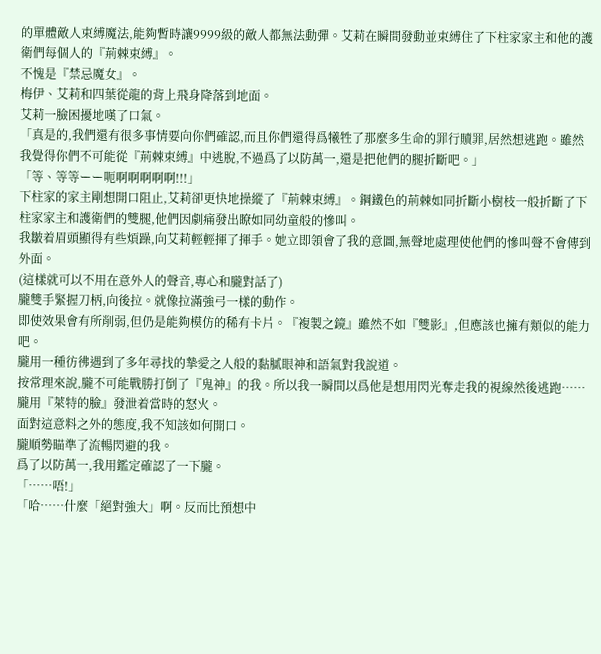的單體敵人束縛魔法,能夠暫時讓9999級的敵人都無法動彈。艾莉在瞬間發動並束縛住了下柱家家主和他的護衛們每個人的『荊棘束縛』。
不愧是『禁忌魔女』。
梅伊、艾莉和四葉從龍的背上飛身降落到地面。
艾莉一臉困擾地嘆了口氣。
「真是的,我們還有很多事情要向你們確認,而且你們還得爲犧牲了那麼多生命的罪行贖罪,居然想逃跑。雖然我覺得你們不可能從『荊棘束縛』中逃脫,不過爲了以防萬一,還是把他們的腿折斷吧。」
「等、等等ーー呃啊啊啊啊啊!!!」
下柱家的家主剛想開口阻止,艾莉卻更快地操縱了『荊棘束縛』。鋼鐵色的荊棘如同折斷小樹枝一般折斷了下柱家家主和護衛們的雙腿,他們因劇痛發出瞭如同幼童般的慘叫。
我皺着眉頭顯得有些煩躁,向艾莉輕輕揮了揮手。她立即領會了我的意圖,無聲地處理使他們的慘叫聲不會傳到外面。
(這樣就可以不用在意外人的聲音,專心和朧對話了)
朧雙手緊握刀柄,向後拉。就像拉滿強弓一樣的動作。
即使效果會有所削弱,但仍是能夠模仿的稀有卡片。『複製之鏡』雖然不如『雙影』,但應該也擁有類似的能力吧。
朧用一種彷彿遇到了多年尋找的摯愛之人般的黏膩眼神和語氣對我說道。
按常理來說,朧不可能戰勝打倒了『鬼神』的我。所以我一瞬間以爲他是想用閃光奪走我的視線然後逃跑……
朧用『萊特的臉』發泄着當時的怒火。
面對這意料之外的態度,我不知該如何開口。
朧順勢瞄準了流暢閃避的我。
爲了以防萬一,我用鑑定確認了一下朧。
「……唔!」
「哈……什麼「絕對強大」啊。反而比預想中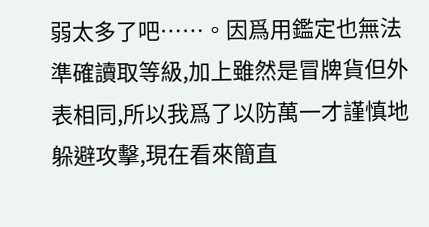弱太多了吧……。因爲用鑑定也無法準確讀取等級,加上雖然是冒牌貨但外表相同,所以我爲了以防萬一才謹慎地躲避攻擊,現在看來簡直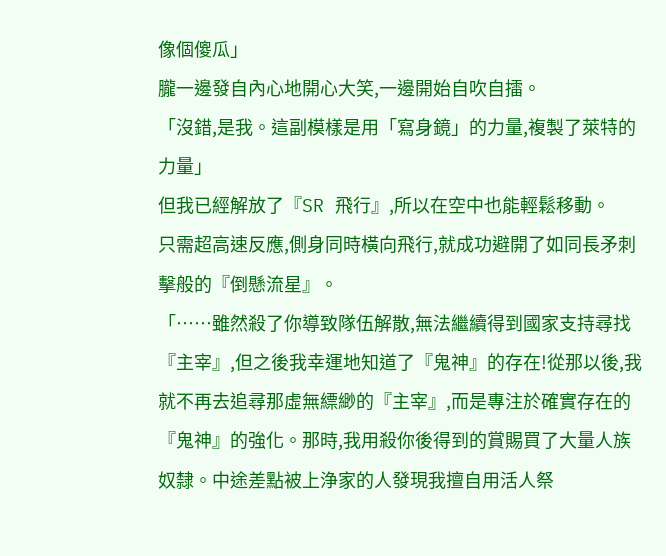像個傻瓜」
朧一邊發自內心地開心大笑,一邊開始自吹自擂。
「沒錯,是我。這副模樣是用「寫身鏡」的力量,複製了萊特的力量」
但我已經解放了『SR 飛行』,所以在空中也能輕鬆移動。
只需超高速反應,側身同時橫向飛行,就成功避開了如同長矛刺擊般的『倒懸流星』。
「……雖然殺了你導致隊伍解散,無法繼續得到國家支持尋找『主宰』,但之後我幸運地知道了『鬼神』的存在!從那以後,我就不再去追尋那虛無縹緲的『主宰』,而是專注於確實存在的『鬼神』的強化。那時,我用殺你後得到的賞賜買了大量人族奴隸。中途差點被上浄家的人發現我擅自用活人祭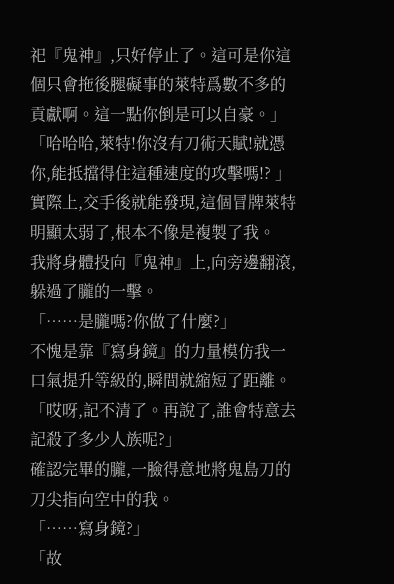祀『鬼神』,只好停止了。這可是你這個只會拖後腿礙事的萊特爲數不多的貢獻啊。這一點你倒是可以自豪。」
「哈哈哈,萊特!你沒有刀術天賦!就憑你,能抵擋得住這種速度的攻擊嗎!? 」
實際上,交手後就能發現,這個冒牌萊特明顯太弱了,根本不像是複製了我。
我將身體投向『鬼神』上,向旁邊翻滾,躲過了朧的一擊。
「……是朧嗎?你做了什麼?」
不愧是靠『寫身鏡』的力量模仿我一口氣提升等級的,瞬間就縮短了距離。
「哎呀,記不清了。再說了,誰會特意去記殺了多少人族呢?」
確認完畢的朧,一臉得意地將鬼島刀的刀尖指向空中的我。
「……寫身鏡?」
「故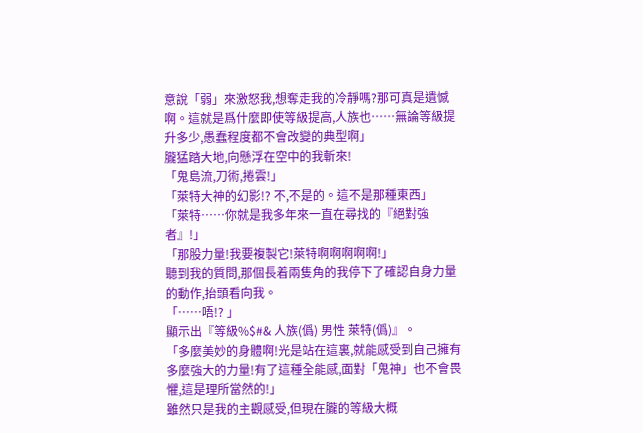意說「弱」來激怒我,想奪走我的冷靜嗎?那可真是遺憾啊。這就是爲什麼即使等級提高,人族也……無論等級提升多少,愚蠢程度都不會改變的典型啊」
朧猛踏大地,向懸浮在空中的我斬來!
「鬼島流,刀術,捲雲!」
「萊特大神的幻影!? 不,不是的。這不是那種東西」
「萊特……你就是我多年來一直在尋找的『絕對強者』!」
「那股力量!我要複製它!萊特啊啊啊啊啊!」
聽到我的質問,那個長着兩隻角的我停下了確認自身力量的動作,抬頭看向我。
「……唔!? 」
顯示出『等級%$#& 人族(僞) 男性 萊特(僞)』。
「多麼美妙的身體啊!光是站在這裏,就能感受到自己擁有多麼強大的力量!有了這種全能感,面對「鬼神」也不會畏懼,這是理所當然的!」
雖然只是我的主觀感受,但現在朧的等級大概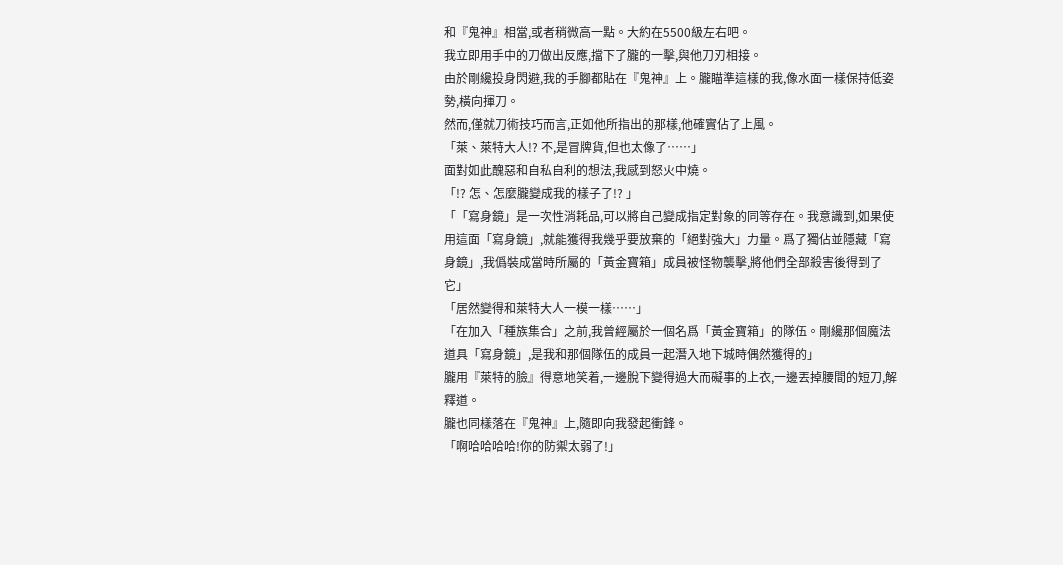和『鬼神』相當,或者稍微高一點。大約在5500級左右吧。
我立即用手中的刀做出反應,擋下了朧的一擊,與他刀刃相接。
由於剛纔投身閃避,我的手腳都貼在『鬼神』上。朧瞄準這樣的我,像水面一樣保持低姿勢,橫向揮刀。
然而,僅就刀術技巧而言,正如他所指出的那樣,他確實佔了上風。
「萊、萊特大人!? 不,是冒牌貨,但也太像了……」
面對如此醜惡和自私自利的想法,我感到怒火中燒。
「!? 怎、怎麼朧變成我的樣子了!? 」
「「寫身鏡」是一次性消耗品,可以將自己變成指定對象的同等存在。我意識到,如果使用這面「寫身鏡」,就能獲得我幾乎要放棄的「絕對強大」力量。爲了獨佔並隱藏「寫身鏡」,我僞裝成當時所屬的「黃金寶箱」成員被怪物襲擊,將他們全部殺害後得到了它」
「居然變得和萊特大人一模一樣……」
「在加入「種族集合」之前,我曾經屬於一個名爲「黃金寶箱」的隊伍。剛纔那個魔法道具「寫身鏡」,是我和那個隊伍的成員一起潛入地下城時偶然獲得的」
朧用『萊特的臉』得意地笑着,一邊脫下變得過大而礙事的上衣,一邊丟掉腰間的短刀,解釋道。
朧也同樣落在『鬼神』上,隨即向我發起衝鋒。
「啊哈哈哈哈!你的防禦太弱了!」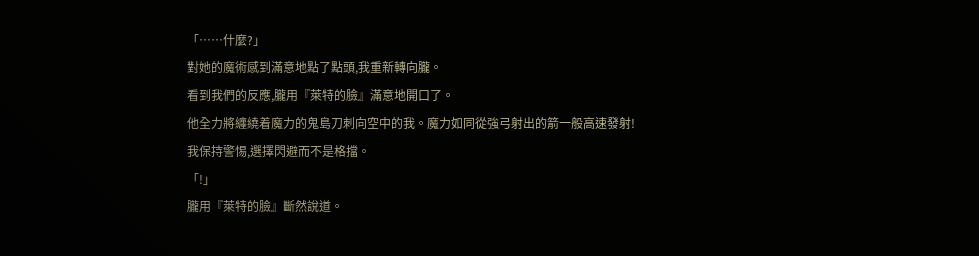「……什麼?」
對她的魔術感到滿意地點了點頭,我重新轉向朧。
看到我們的反應,朧用『萊特的臉』滿意地開口了。
他全力將纏繞着魔力的鬼島刀刺向空中的我。魔力如同從強弓射出的箭一般高速發射!
我保持警惕,選擇閃避而不是格擋。
「!」
朧用『萊特的臉』斷然說道。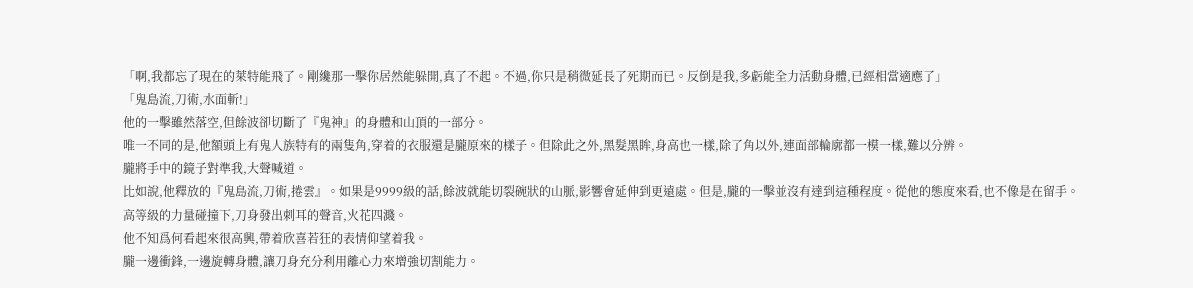「啊,我都忘了現在的萊特能飛了。剛纔那一擊你居然能躲開,真了不起。不過,你只是稍微延長了死期而已。反倒是我,多虧能全力活動身體,已經相當適應了」
「鬼島流,刀術,水面斬!」
他的一擊雖然落空,但餘波卻切斷了『鬼神』的身體和山頂的一部分。
唯一不同的是,他額頭上有鬼人族特有的兩隻角,穿着的衣服還是朧原來的樣子。但除此之外,黑髮黑眸,身高也一樣,除了角以外,連面部輪廓都一模一樣,難以分辨。
朧將手中的鏡子對準我,大聲喊道。
比如說,他釋放的『鬼島流,刀術,捲雲』。如果是9999級的話,餘波就能切裂碗狀的山脈,影響會延伸到更遠處。但是,朧的一擊並沒有達到這種程度。從他的態度來看,也不像是在留手。
高等級的力量碰撞下,刀身發出刺耳的聲音,火花四濺。
他不知爲何看起來很高興,帶着欣喜若狂的表情仰望着我。
朧一邊衝鋒,一邊旋轉身體,讓刀身充分利用離心力來增強切割能力。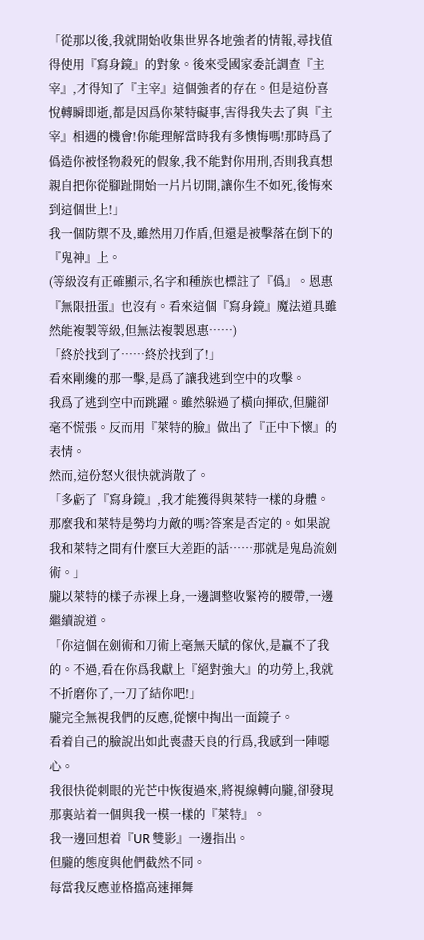「從那以後,我就開始收集世界各地強者的情報,尋找值得使用『寫身鏡』的對象。後來受國家委託調查『主宰』,才得知了『主宰』這個強者的存在。但是這份喜悅轉瞬即逝,都是因爲你萊特礙事,害得我失去了與『主宰』相遇的機會!你能理解當時我有多懊悔嗎!那時爲了僞造你被怪物殺死的假象,我不能對你用刑,否則我真想親自把你從腳趾開始一片片切開,讓你生不如死,後悔來到這個世上!」
我一個防禦不及,雖然用刀作盾,但還是被擊落在倒下的『鬼神』上。
(等級沒有正確顯示,名字和種族也標註了『僞』。恩惠『無限扭蛋』也沒有。看來這個『寫身鏡』魔法道具雖然能複製等級,但無法複製恩惠……)
「終於找到了……終於找到了!」
看來剛纔的那一擊,是爲了讓我逃到空中的攻擊。
我爲了逃到空中而跳躍。雖然躲過了橫向揮砍,但朧卻毫不慌張。反而用『萊特的臉』做出了『正中下懷』的表情。
然而,這份怒火很快就消散了。
「多虧了『寫身鏡』,我才能獲得與萊特一樣的身體。那麼我和萊特是勢均力敵的嗎?答案是否定的。如果說我和萊特之間有什麼巨大差距的話……那就是鬼島流劍術。」
朧以萊特的樣子赤裸上身,一邊調整收緊袴的腰帶,一邊繼續說道。
「你這個在劍術和刀術上毫無天賦的傢伙,是贏不了我的。不過,看在你爲我獻上『絕對強大』的功勞上,我就不折磨你了,一刀了結你吧!」
朧完全無視我們的反應,從懷中掏出一面鏡子。
看着自己的臉說出如此喪盡天良的行爲,我感到一陣噁心。
我很快從刺眼的光芒中恢復過來,將視線轉向朧,卻發現那裏站着一個與我一模一樣的『萊特』。
我一邊回想着『UR 雙影』一邊指出。
但朧的態度與他們截然不同。
每當我反應並格擋高速揮舞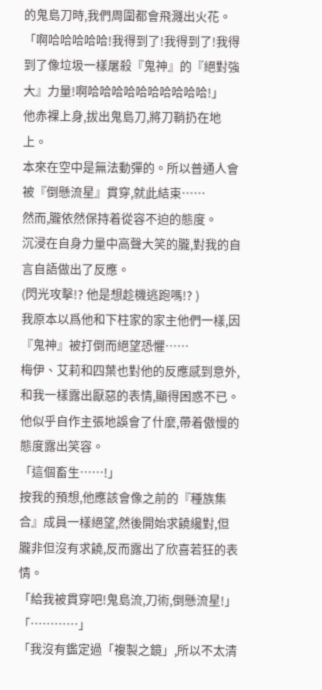的鬼島刀時,我們周圍都會飛濺出火花。
「啊哈哈哈哈哈!我得到了!我得到了!我得到了像垃圾一樣屠殺『鬼神』的『絕對強大』力量!啊哈哈哈哈哈哈哈哈哈哈!」
他赤裸上身,拔出鬼島刀,將刀鞘扔在地上。
本來在空中是無法動彈的。所以普通人會被『倒懸流星』貫穿,就此結束……
然而,朧依然保持着從容不迫的態度。
沉浸在自身力量中高聲大笑的朧,對我的自言自語做出了反應。
(閃光攻擊!? 他是想趁機逃跑嗎!? )
我原本以爲他和下柱家的家主他們一樣,因『鬼神』被打倒而絕望恐懼……
梅伊、艾莉和四葉也對他的反應感到意外,和我一樣露出厭惡的表情,顯得困惑不已。
他似乎自作主張地誤會了什麼,帶着傲慢的態度露出笑容。
「這個畜生……!」
按我的預想,他應該會像之前的『種族集合』成員一樣絕望,然後開始求饒纔對,但朧非但沒有求饒,反而露出了欣喜若狂的表情。
「給我被貫穿吧!鬼島流,刀術,倒懸流星!」
「…………」
「我沒有鑑定過「複製之鏡」,所以不太清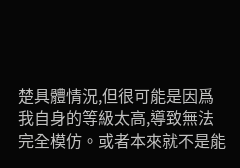楚具體情況,但很可能是因爲我自身的等級太高,導致無法完全模仿。或者本來就不是能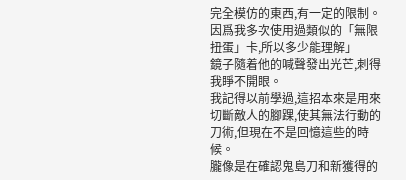完全模仿的東西,有一定的限制。因爲我多次使用過類似的「無限扭蛋」卡,所以多少能理解」
鏡子隨着他的喊聲發出光芒,刺得我睜不開眼。
我記得以前學過,這招本來是用來切斷敵人的腳踝,使其無法行動的刀術,但現在不是回憶這些的時候。
朧像是在確認鬼島刀和新獲得的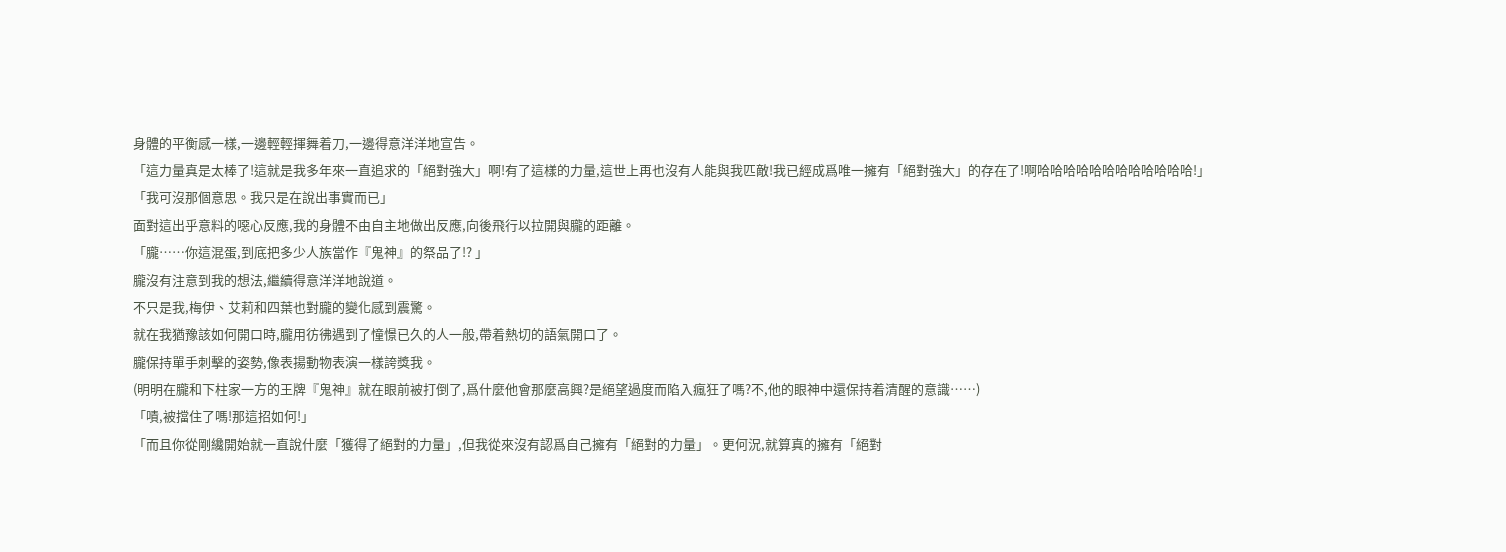身體的平衡感一樣,一邊輕輕揮舞着刀,一邊得意洋洋地宣告。
「這力量真是太棒了!這就是我多年來一直追求的「絕對強大」啊!有了這樣的力量,這世上再也沒有人能與我匹敵!我已經成爲唯一擁有「絕對強大」的存在了!啊哈哈哈哈哈哈哈哈哈哈哈哈!」
「我可沒那個意思。我只是在說出事實而已」
面對這出乎意料的噁心反應,我的身體不由自主地做出反應,向後飛行以拉開與朧的距離。
「朧……你這混蛋,到底把多少人族當作『鬼神』的祭品了!? 」
朧沒有注意到我的想法,繼續得意洋洋地說道。
不只是我,梅伊、艾莉和四葉也對朧的變化感到震驚。
就在我猶豫該如何開口時,朧用彷彿遇到了憧憬已久的人一般,帶着熱切的語氣開口了。
朧保持單手刺擊的姿勢,像表揚動物表演一樣誇獎我。
(明明在朧和下柱家一方的王牌『鬼神』就在眼前被打倒了,爲什麼他會那麼高興?是絕望過度而陷入瘋狂了嗎?不,他的眼神中還保持着清醒的意識……)
「嘖,被擋住了嗎!那這招如何!」
「而且你從剛纔開始就一直說什麼「獲得了絕對的力量」,但我從來沒有認爲自己擁有「絕對的力量」。更何況,就算真的擁有「絕對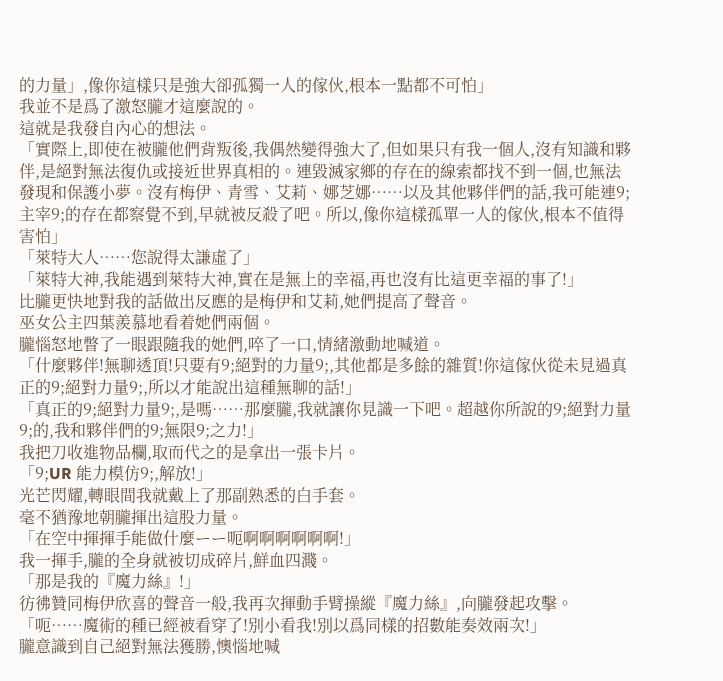的力量」,像你這樣只是強大卻孤獨一人的傢伙,根本一點都不可怕」
我並不是爲了激怒朧才這麼說的。
這就是我發自內心的想法。
「實際上,即使在被朧他們背叛後,我偶然變得強大了,但如果只有我一個人,沒有知識和夥伴,是絕對無法復仇或接近世界真相的。連毀滅家鄉的存在的線索都找不到一個,也無法發現和保護小夢。沒有梅伊、青雪、艾莉、娜芝娜……以及其他夥伴們的話,我可能連9;主宰9;的存在都察覺不到,早就被反殺了吧。所以,像你這樣孤單一人的傢伙,根本不值得害怕」
「萊特大人……您說得太謙虛了」
「萊特大神,我能遇到萊特大神,實在是無上的幸福,再也沒有比這更幸福的事了!」
比朧更快地對我的話做出反應的是梅伊和艾莉,她們提高了聲音。
巫女公主四葉羨慕地看着她們兩個。
朧惱怒地瞥了一眼跟隨我的她們,啐了一口,情緒激動地喊道。
「什麼夥伴!無聊透頂!只要有9;絕對的力量9;,其他都是多餘的雜質!你這傢伙從未見過真正的9;絕對力量9;,所以才能說出這種無聊的話!」
「真正的9;絕對力量9;,是嗎……那麼朧,我就讓你見識一下吧。超越你所說的9;絕對力量9;的,我和夥伴們的9;無限9;之力!」
我把刀收進物品欄,取而代之的是拿出一張卡片。
「9;UR 能力模仿9;,解放!」
光芒閃耀,轉眼間我就戴上了那副熟悉的白手套。
毫不猶豫地朝朧揮出這股力量。
「在空中揮揮手能做什麼ーー呃啊啊啊啊啊啊!」
我一揮手,朧的全身就被切成碎片,鮮血四濺。
「那是我的『魔力絲』!」
彷彿贊同梅伊欣喜的聲音一般,我再次揮動手臂操縱『魔力絲』,向朧發起攻擊。
「呃……魔術的種已經被看穿了!別小看我!別以爲同樣的招數能奏效兩次!」
朧意識到自己絕對無法獲勝,懊惱地喊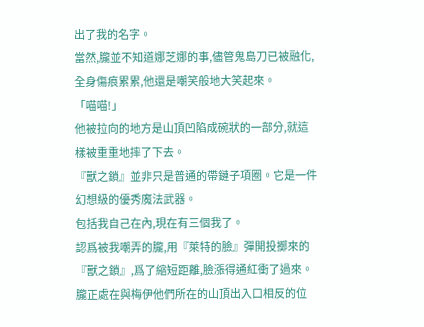出了我的名字。
當然,朧並不知道娜芝娜的事,儘管鬼島刀已被融化,全身傷痕累累,他還是嘲笑般地大笑起來。
「喵喵!」
他被拉向的地方是山頂凹陷成碗狀的一部分,就這樣被重重地摔了下去。
『獸之鎖』並非只是普通的帶鏈子項圈。它是一件幻想級的優秀魔法武器。
包括我自己在內,現在有三個我了。
認爲被我嘲弄的朧,用『萊特的臉』彈開投擲來的『獸之鎖』,爲了縮短距離,臉漲得通紅衝了過來。
朧正處在與梅伊他們所在的山頂出入口相反的位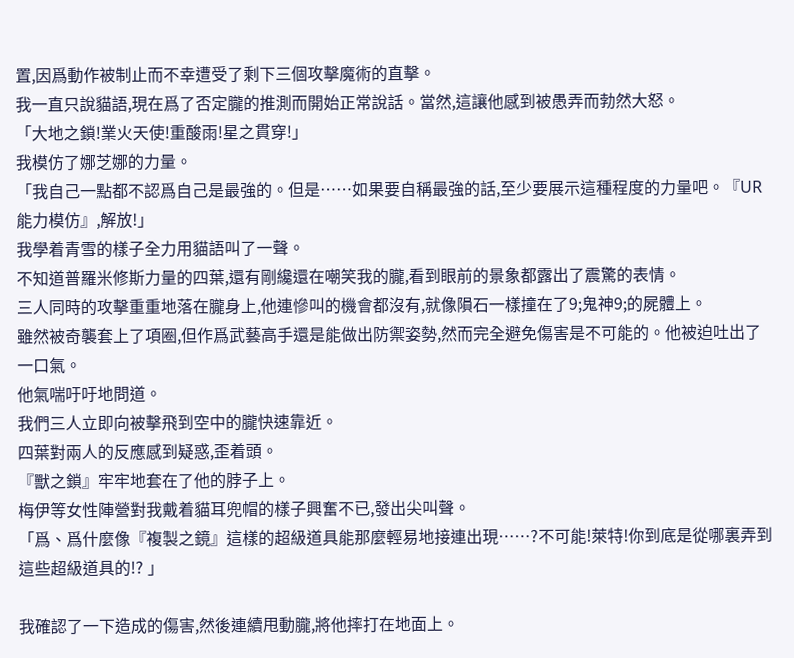置,因爲動作被制止而不幸遭受了剩下三個攻擊魔術的直擊。
我一直只說貓語,現在爲了否定朧的推測而開始正常說話。當然,這讓他感到被愚弄而勃然大怒。
「大地之鎖!業火天使!重酸雨!星之貫穿!」
我模仿了娜芝娜的力量。
「我自己一點都不認爲自己是最強的。但是……如果要自稱最強的話,至少要展示這種程度的力量吧。『UR 能力模仿』,解放!」
我學着青雪的樣子全力用貓語叫了一聲。
不知道普羅米修斯力量的四葉,還有剛纔還在嘲笑我的朧,看到眼前的景象都露出了震驚的表情。
三人同時的攻擊重重地落在朧身上,他連慘叫的機會都沒有,就像隕石一樣撞在了9;鬼神9;的屍體上。
雖然被奇襲套上了項圈,但作爲武藝高手還是能做出防禦姿勢,然而完全避免傷害是不可能的。他被迫吐出了一口氣。
他氣喘吁吁地問道。
我們三人立即向被擊飛到空中的朧快速靠近。
四葉對兩人的反應感到疑惑,歪着頭。
『獸之鎖』牢牢地套在了他的脖子上。
梅伊等女性陣營對我戴着貓耳兜帽的樣子興奮不已,發出尖叫聲。
「爲、爲什麼像『複製之鏡』這樣的超級道具能那麼輕易地接連出現……?不可能!萊特!你到底是從哪裏弄到這些超級道具的!? 」

我確認了一下造成的傷害,然後連續甩動朧,將他摔打在地面上。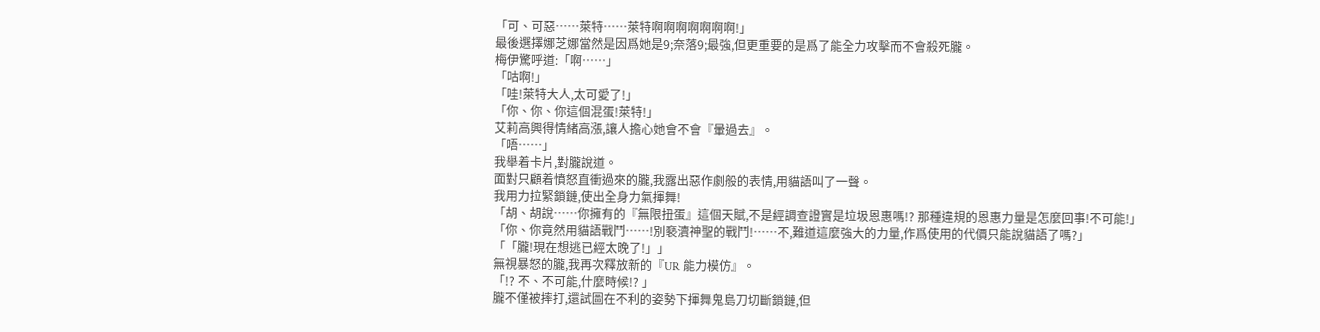「可、可惡……萊特……萊特啊啊啊啊啊啊啊!」
最後選擇娜芝娜當然是因爲她是9;奈落9;最強,但更重要的是爲了能全力攻擊而不會殺死朧。
梅伊驚呼道:「啊……」
「咕啊!」
「哇!萊特大人,太可愛了!」
「你、你、你這個混蛋!萊特!」
艾莉高興得情緒高漲,讓人擔心她會不會『暈過去』。
「唔……」
我舉着卡片,對朧說道。
面對只顧着憤怒直衝過來的朧,我露出惡作劇般的表情,用貓語叫了一聲。
我用力拉緊鎖鏈,使出全身力氣揮舞!
「胡、胡說……你擁有的『無限扭蛋』這個天賦,不是經調查證實是垃圾恩惠嗎!? 那種違規的恩惠力量是怎麼回事!不可能!」
「你、你竟然用貓語戰鬥……!別褻瀆神聖的戰鬥!……不,難道這麼強大的力量,作爲使用的代價只能說貓語了嗎?」
「「朧!現在想逃已經太晚了!」」
無視暴怒的朧,我再次釋放新的『UR 能力模仿』。
「!? 不、不可能,什麼時候!? 」
朧不僅被摔打,還試圖在不利的姿勢下揮舞鬼島刀切斷鎖鏈,但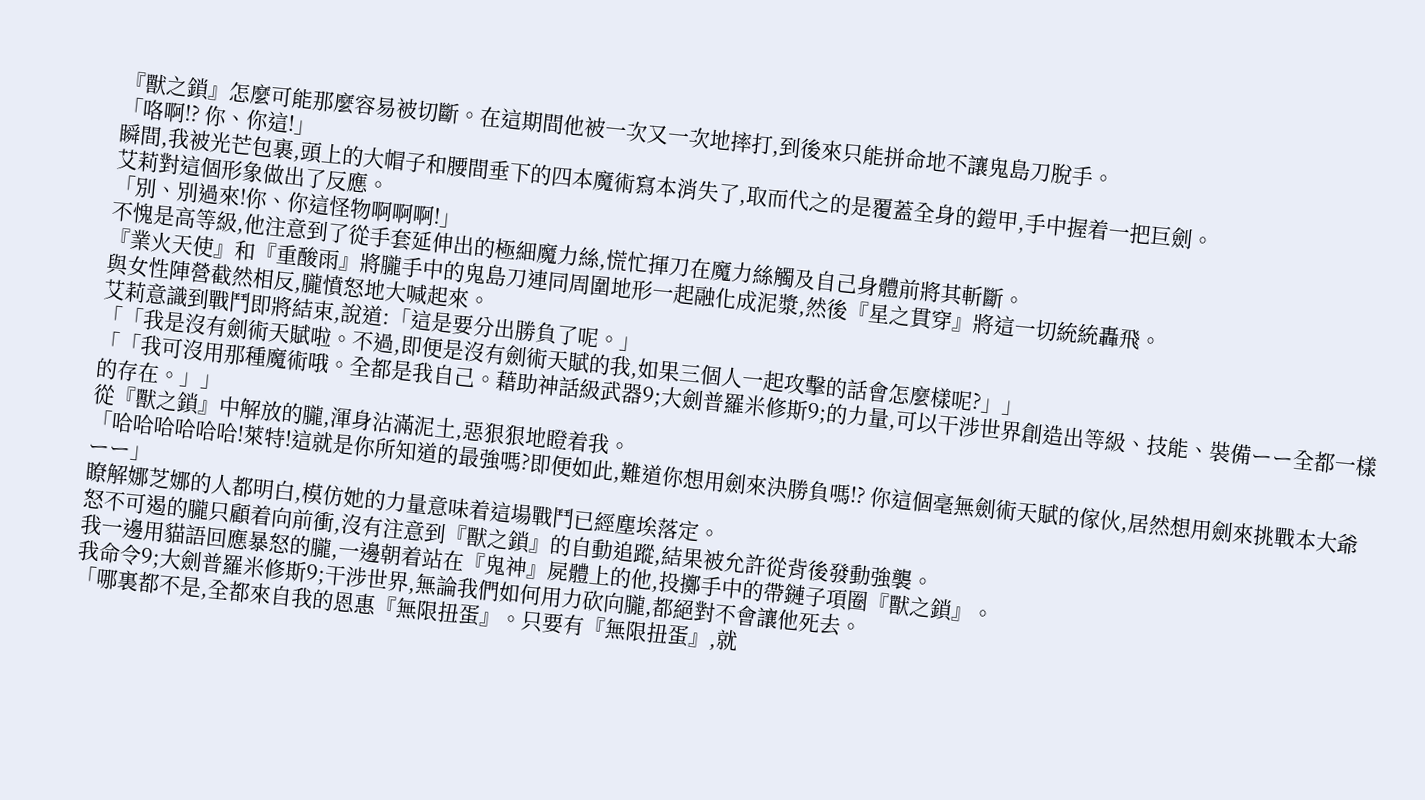『獸之鎖』怎麼可能那麼容易被切斷。在這期間他被一次又一次地摔打,到後來只能拼命地不讓鬼島刀脫手。
「咯啊!? 你、你這!」
瞬間,我被光芒包裹,頭上的大帽子和腰間垂下的四本魔術寫本消失了,取而代之的是覆蓋全身的鎧甲,手中握着一把巨劍。
艾莉對這個形象做出了反應。
「別、別過來!你、你這怪物啊啊啊!」
不愧是高等級,他注意到了從手套延伸出的極細魔力絲,慌忙揮刀在魔力絲觸及自己身體前將其斬斷。
『業火天使』和『重酸雨』將朧手中的鬼島刀連同周圍地形一起融化成泥漿,然後『星之貫穿』將這一切統統轟飛。
與女性陣營截然相反,朧憤怒地大喊起來。
艾莉意識到戰鬥即將結束,說道:「這是要分出勝負了呢。」
「「我是沒有劍術天賦啦。不過,即便是沒有劍術天賦的我,如果三個人一起攻擊的話會怎麼樣呢?」」
「「我可沒用那種魔術哦。全都是我自己。藉助神話級武器9;大劍普羅米修斯9;的力量,可以干涉世界創造出等級、技能、裝備ーー全都一樣的存在。」」
從『獸之鎖』中解放的朧,渾身沾滿泥土,惡狠狠地瞪着我。
「哈哈哈哈哈哈!萊特!這就是你所知道的最強嗎?即便如此,難道你想用劍來決勝負嗎!? 你這個毫無劍術天賦的傢伙,居然想用劍來挑戰本大爺ーー」
瞭解娜芝娜的人都明白,模仿她的力量意味着這場戰鬥已經塵埃落定。
怒不可遏的朧只顧着向前衝,沒有注意到『獸之鎖』的自動追蹤,結果被允許從背後發動強襲。
我一邊用貓語回應暴怒的朧,一邊朝着站在『鬼神』屍體上的他,投擲手中的帶鏈子項圈『獸之鎖』。
我命令9;大劍普羅米修斯9;干涉世界,無論我們如何用力砍向朧,都絕對不會讓他死去。
「哪裏都不是,全都來自我的恩惠『無限扭蛋』。只要有『無限扭蛋』,就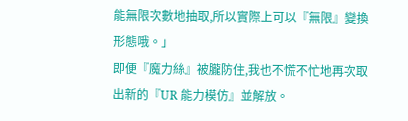能無限次數地抽取,所以實際上可以『無限』變換形態哦。」
即便『魔力絲』被朧防住,我也不慌不忙地再次取出新的『UR 能力模仿』並解放。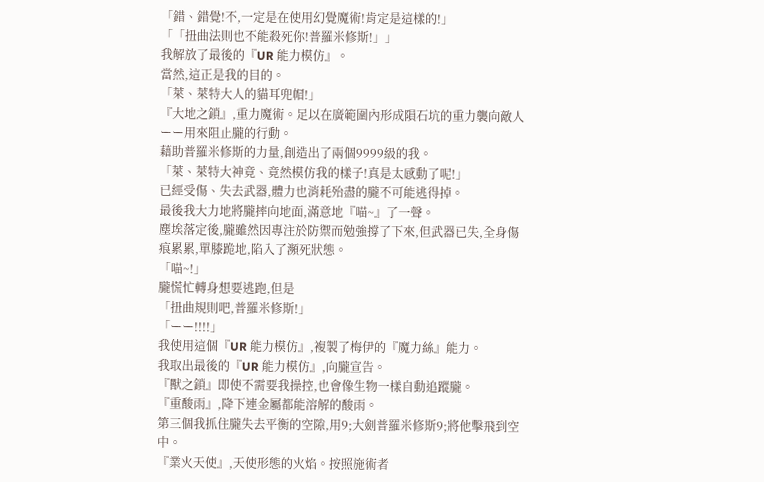「錯、錯覺!不,一定是在使用幻覺魔術!肯定是這樣的!」
「「扭曲法則也不能殺死你!普羅米修斯!」」
我解放了最後的『UR 能力模仿』。
當然,這正是我的目的。
「萊、萊特大人的貓耳兜帽!」
『大地之鎖』,重力魔術。足以在廣範圍內形成隕石坑的重力襲向敵人ーー用來阻止朧的行動。
藉助普羅米修斯的力量,創造出了兩個9999級的我。
「萊、萊特大神竟、竟然模仿我的樣子!真是太感動了呢!」
已經受傷、失去武器,體力也消耗殆盡的朧不可能逃得掉。
最後我大力地將朧摔向地面,滿意地『喵~』了一聲。
塵埃落定後,朧雖然因專注於防禦而勉強撐了下來,但武器已失,全身傷痕累累,單膝跪地,陷入了瀕死狀態。
「喵~!」
朧慌忙轉身想要逃跑,但是
「扭曲規則吧,普羅米修斯!」
「ーー!!!!」
我使用這個『UR 能力模仿』,複製了梅伊的『魔力絲』能力。
我取出最後的『UR 能力模仿』,向朧宣告。
『獸之鎖』即使不需要我操控,也會像生物一樣自動追蹤朧。
『重酸雨』,降下連金屬都能溶解的酸雨。
第三個我抓住朧失去平衡的空隙,用9;大劍普羅米修斯9;將他擊飛到空中。
『業火天使』,天使形態的火焰。按照施術者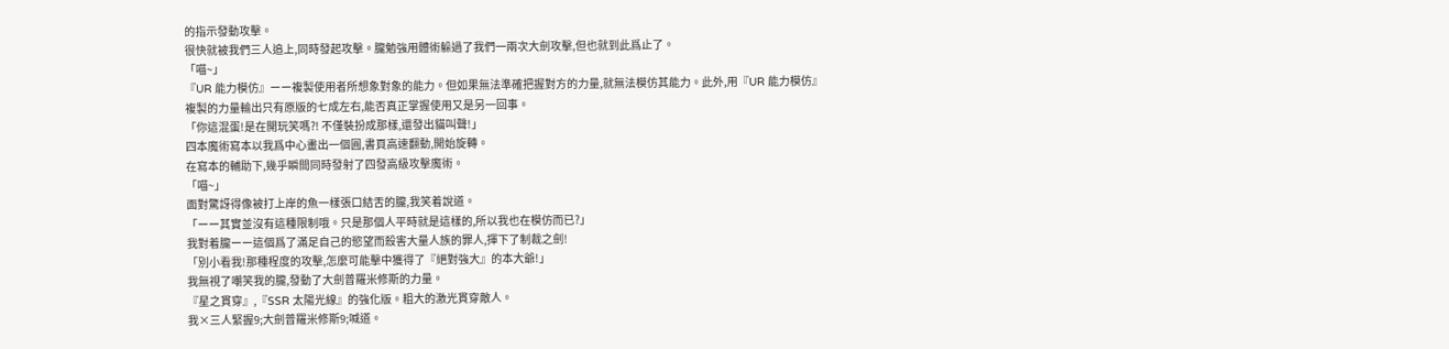的指示發動攻擊。
很快就被我們三人追上,同時發起攻擊。朧勉強用體術躲過了我們一兩次大劍攻擊,但也就到此爲止了。
「喵~」
『UR 能力模仿』ーー複製使用者所想象對象的能力。但如果無法準確把握對方的力量,就無法模仿其能力。此外,用『UR 能力模仿』複製的力量輸出只有原版的七成左右,能否真正掌握使用又是另一回事。
「你這混蛋!是在開玩笑嗎?! 不僅裝扮成那樣,還發出貓叫聲!」
四本魔術寫本以我爲中心畫出一個圓,書頁高速翻動,開始旋轉。
在寫本的輔助下,幾乎瞬間同時發射了四發高級攻擊魔術。
「喵~」
面對驚訝得像被打上岸的魚一樣張口結舌的朧,我笑着說道。
「ーー其實並沒有這種限制哦。只是那個人平時就是這樣的,所以我也在模仿而已?」
我對着朧ーー這個爲了滿足自己的慾望而殺害大量人族的罪人,揮下了制裁之劍!
「別小看我!那種程度的攻擊,怎麼可能擊中獲得了『絕對強大』的本大爺!」
我無視了嘲笑我的朧,發動了大劍普羅米修斯的力量。
『星之貫穿』,『SSR 太陽光線』的強化版。粗大的激光貫穿敵人。
我×三人緊握9;大劍普羅米修斯9;喊道。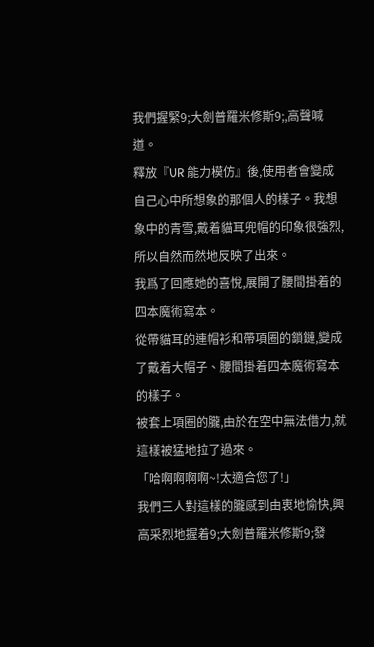我們握緊9;大劍普羅米修斯9;,高聲喊道。
釋放『UR 能力模仿』後,使用者會變成自己心中所想象的那個人的樣子。我想象中的青雪,戴着貓耳兜帽的印象很強烈,所以自然而然地反映了出來。
我爲了回應她的喜悅,展開了腰間掛着的四本魔術寫本。
從帶貓耳的連帽衫和帶項圈的鎖鏈,變成了戴着大帽子、腰間掛着四本魔術寫本的樣子。
被套上項圈的朧,由於在空中無法借力,就這樣被猛地拉了過來。
「哈啊啊啊啊~!太適合您了!」
我們三人對這樣的朧感到由衷地愉快,興高采烈地握着9;大劍普羅米修斯9;發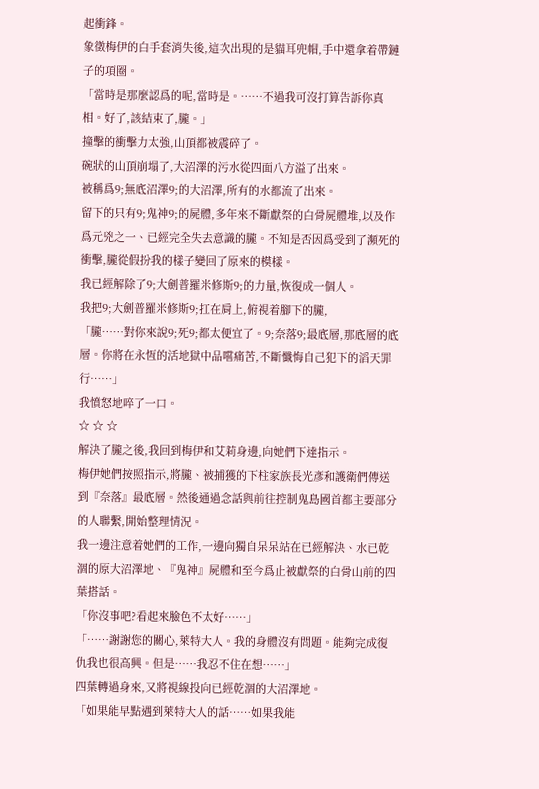起衝鋒。
象徵梅伊的白手套消失後,這次出現的是貓耳兜帽,手中還拿着帶鏈子的項圈。
「當時是那麼認爲的呢,當時是。……不過我可沒打算告訴你真相。好了,該結束了,朧。」
撞擊的衝擊力太強,山頂都被震碎了。
碗狀的山頂崩塌了,大沼澤的污水從四面八方溢了出來。
被稱爲9;無底沼澤9;的大沼澤,所有的水都流了出來。
留下的只有9;鬼神9;的屍體,多年來不斷獻祭的白骨屍體堆,以及作爲元兇之一、已經完全失去意識的朧。不知是否因爲受到了瀕死的衝擊,朧從假扮我的樣子變回了原來的模樣。
我已經解除了9;大劍普羅米修斯9;的力量,恢復成一個人。
我把9;大劍普羅米修斯9;扛在肩上,俯視着腳下的朧,
「朧……對你來說9;死9;都太便宜了。9;奈落9;最底層,那底層的底層。你將在永恆的活地獄中品嚐痛苦,不斷懺悔自己犯下的滔天罪行……」
我憤怒地啐了一口。
☆ ☆ ☆
解決了朧之後,我回到梅伊和艾莉身邊,向她們下達指示。
梅伊她們按照指示,將朧、被捕獲的下柱家族長光彥和護衛們傳送到『奈落』最底層。然後通過念話與前往控制鬼島國首都主要部分的人聯繫,開始整理情況。
我一邊注意着她們的工作,一邊向獨自呆呆站在已經解決、水已乾涸的原大沼澤地、『鬼神』屍體和至今爲止被獻祭的白骨山前的四葉搭話。
「你沒事吧?看起來臉色不太好……」
「……謝謝您的關心,萊特大人。我的身體沒有問題。能夠完成復仇我也很高興。但是……我忍不住在想……」
四葉轉過身來,又將視線投向已經乾涸的大沼澤地。
「如果能早點遇到萊特大人的話……如果我能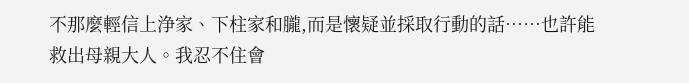不那麼輕信上浄家、下柱家和朧,而是懷疑並採取行動的話……也許能救出母親大人。我忍不住會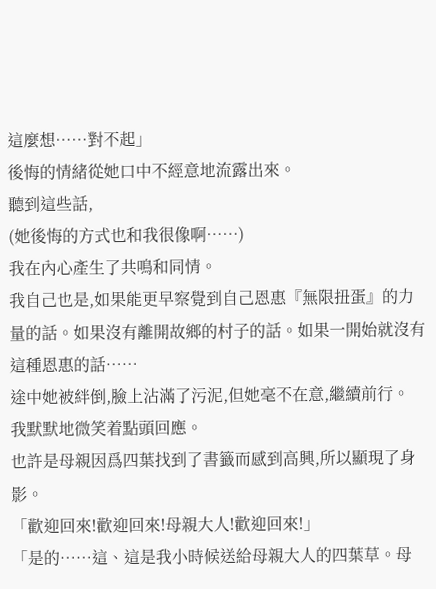這麼想……對不起」
後悔的情緒從她口中不經意地流露出來。
聽到這些話,
(她後悔的方式也和我很像啊……)
我在內心產生了共鳴和同情。
我自己也是,如果能更早察覺到自己恩惠『無限扭蛋』的力量的話。如果沒有離開故鄉的村子的話。如果一開始就沒有這種恩惠的話……
途中她被絆倒,臉上沾滿了污泥,但她毫不在意,繼續前行。
我默默地微笑着點頭回應。
也許是母親因爲四葉找到了書籤而感到高興,所以顯現了身影。
「歡迎回來!歡迎回來!母親大人!歡迎回來!」
「是的……這、這是我小時候送給母親大人的四葉草。母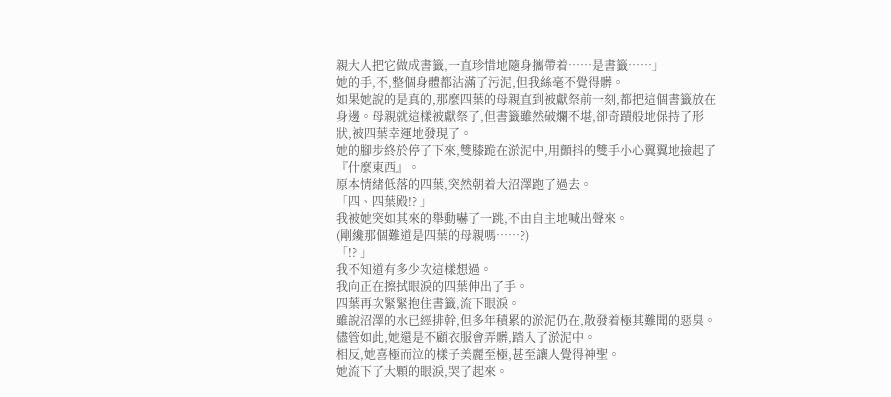親大人把它做成書籤,一直珍惜地隨身攜帶着……是書籤……」
她的手,不,整個身體都沾滿了污泥,但我絲毫不覺得髒。
如果她說的是真的,那麼四葉的母親直到被獻祭前一刻,都把這個書籤放在身邊。母親就這樣被獻祭了,但書籤雖然破爛不堪,卻奇蹟般地保持了形狀,被四葉幸運地發現了。
她的腳步終於停了下來,雙膝跪在淤泥中,用顫抖的雙手小心翼翼地撿起了『什麼東西』。
原本情緒低落的四葉,突然朝着大沼澤跑了過去。
「四、四葉殿!? 」
我被她突如其來的舉動嚇了一跳,不由自主地喊出聲來。
(剛纔那個難道是四葉的母親嗎……?)
「!? 」
我不知道有多少次這樣想過。
我向正在擦拭眼淚的四葉伸出了手。
四葉再次緊緊抱住書籤,流下眼淚。
雖說沼澤的水已經排幹,但多年積累的淤泥仍在,散發着極其難聞的惡臭。儘管如此,她還是不顧衣服會弄髒,踏入了淤泥中。
相反,她喜極而泣的樣子美麗至極,甚至讓人覺得神聖。
她流下了大顆的眼淚,哭了起來。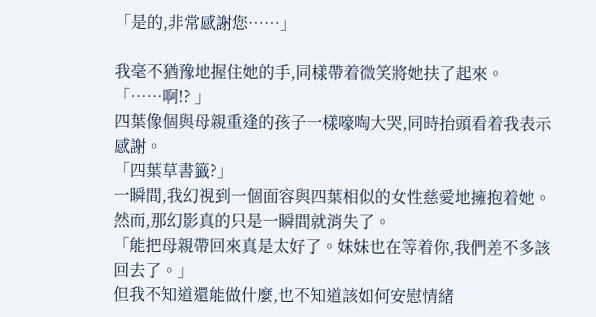「是的,非常感謝您……」

我毫不猶豫地握住她的手,同樣帶着微笑將她扶了起來。
「……啊!? 」
四葉像個與母親重逢的孩子一樣嚎啕大哭,同時抬頭看着我表示感謝。
「四葉草書籤?」
一瞬間,我幻視到一個面容與四葉相似的女性慈愛地擁抱着她。然而,那幻影真的只是一瞬間就消失了。
「能把母親帶回來真是太好了。妹妹也在等着你,我們差不多該回去了。」
但我不知道還能做什麼,也不知道該如何安慰情緒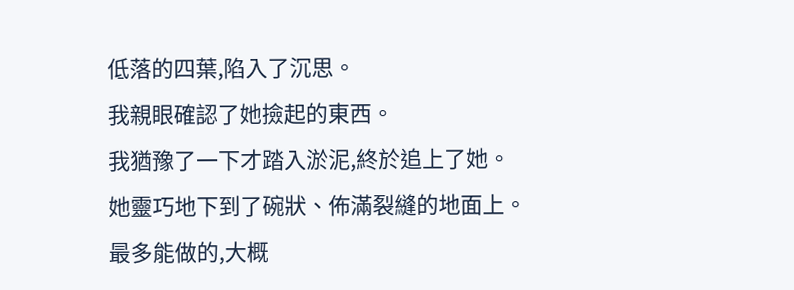低落的四葉,陷入了沉思。
我親眼確認了她撿起的東西。
我猶豫了一下才踏入淤泥,終於追上了她。
她靈巧地下到了碗狀、佈滿裂縫的地面上。
最多能做的,大概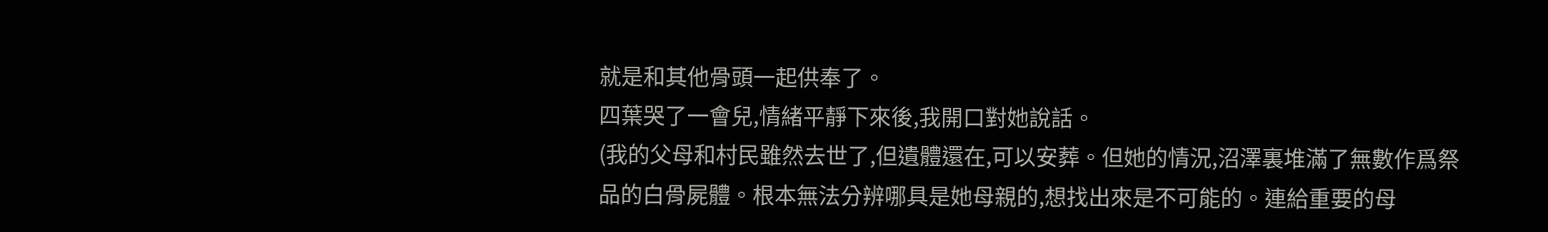就是和其他骨頭一起供奉了。
四葉哭了一會兒,情緒平靜下來後,我開口對她說話。
(我的父母和村民雖然去世了,但遺體還在,可以安葬。但她的情況,沼澤裏堆滿了無數作爲祭品的白骨屍體。根本無法分辨哪具是她母親的,想找出來是不可能的。連給重要的母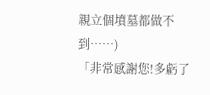親立個墳墓都做不到……)
「非常感謝您!多虧了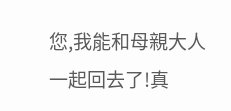您,我能和母親大人一起回去了!真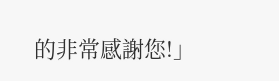的非常感謝您!」